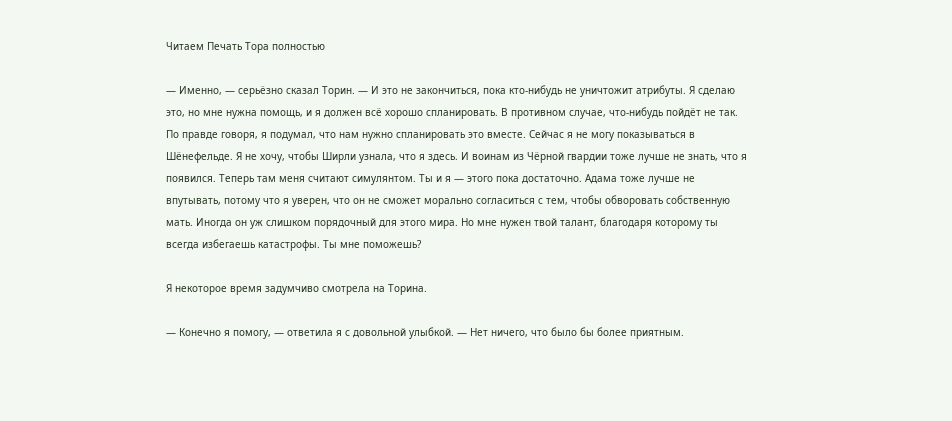Читаем Печать Тора полностью

— Именно, — серьёзно сказал Торин. — И это не закончиться, пока кто-нибудь не уничтожит атрибуты. Я сделаю это, но мне нужна помощь, и я должен всё хорошо спланировать. В противном случае, что-нибудь пойдёт не так. По правде говоря, я подумал, что нам нужно спланировать это вместе. Сейчас я не могу показываться в Шёнефельде. Я не хочу, чтобы Ширли узнала, что я здесь. И воинам из Чёрной гвардии тоже лучше не знать, что я появился. Теперь там меня считают симулянтом. Ты и я — этого пока достаточно. Адама тоже лучше не впутывать, потому что я уверен, что он не сможет морально согласиться с тем, чтобы обворовать собственную мать. Иногда он уж слишком порядочный для этого мира. Но мне нужен твой талант, благодаря которому ты всегда избегаешь катастрофы. Ты мне поможешь?

Я некоторое время задумчиво смотрела на Торина.

— Конечно я помогу, — ответила я с довольной улыбкой. — Нет ничего, что было бы более приятным.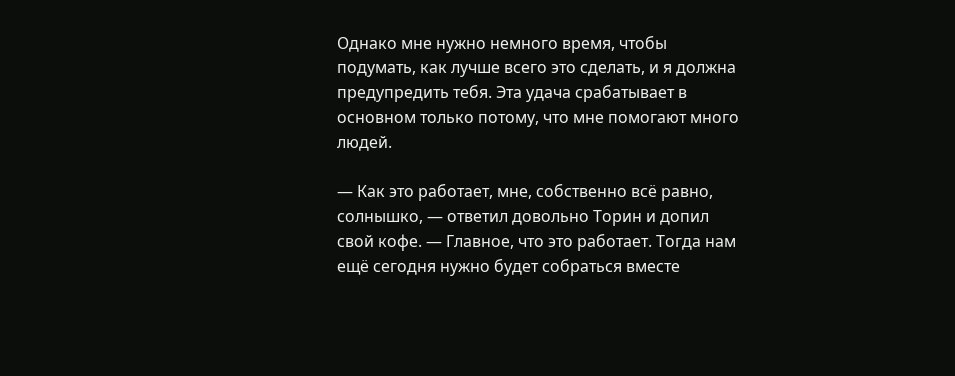Однако мне нужно немного время, чтобы подумать, как лучше всего это сделать, и я должна предупредить тебя. Эта удача срабатывает в основном только потому, что мне помогают много людей.

— Как это работает, мне, собственно всё равно, солнышко, — ответил довольно Торин и допил свой кофе. — Главное, что это работает. Тогда нам ещё сегодня нужно будет собраться вместе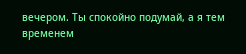вечером. Ты спокойно подумай, а я тем временем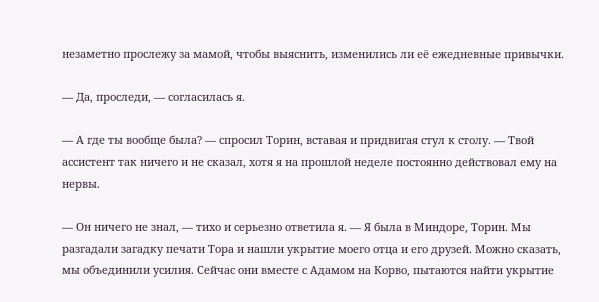незаметно прослежу за мамой, чтобы выяснить, изменились ли её ежедневные привычки.

— Да, проследи, — согласилась я.

— А где ты вообще была? — спросил Торин, вставая и придвигая стул к столу. — Твой ассистент так ничего и не сказал, хотя я на прошлой неделе постоянно действовал ему на нервы.

— Он ничего не знал, — тихо и серьезно ответила я. — Я была в Миндоре, Торин. Мы разгадали загадку печати Тора и нашли укрытие моего отца и его друзей. Можно сказать, мы объединили усилия. Сейчас они вместе с Адамом на Корво, пытаются найти укрытие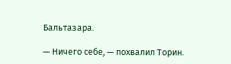Бальтазара.

— Ничего себе, — похвалил Торин.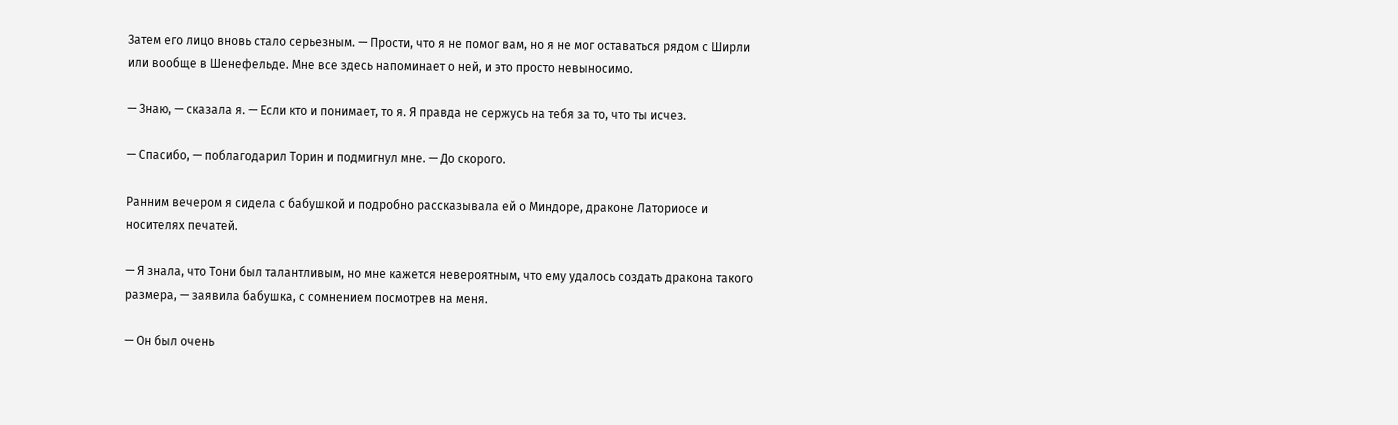Затем его лицо вновь стало серьезным. — Прости, что я не помог вам, но я не мог оставаться рядом с Ширли или вообще в Шенефельде. Мне все здесь напоминает о ней, и это просто невыносимо.

— Знаю, — сказала я. — Если кто и понимает, то я. Я правда не сержусь на тебя за то, что ты исчез.

— Спасибо, — поблагодарил Торин и подмигнул мне. — До скорого.

Ранним вечером я сидела с бабушкой и подробно рассказывала ей о Миндоре, драконе Латориосе и носителях печатей.

— Я знала, что Тони был талантливым, но мне кажется невероятным, что ему удалось создать дракона такого размера, — заявила бабушка, с сомнением посмотрев на меня.

— Он был очень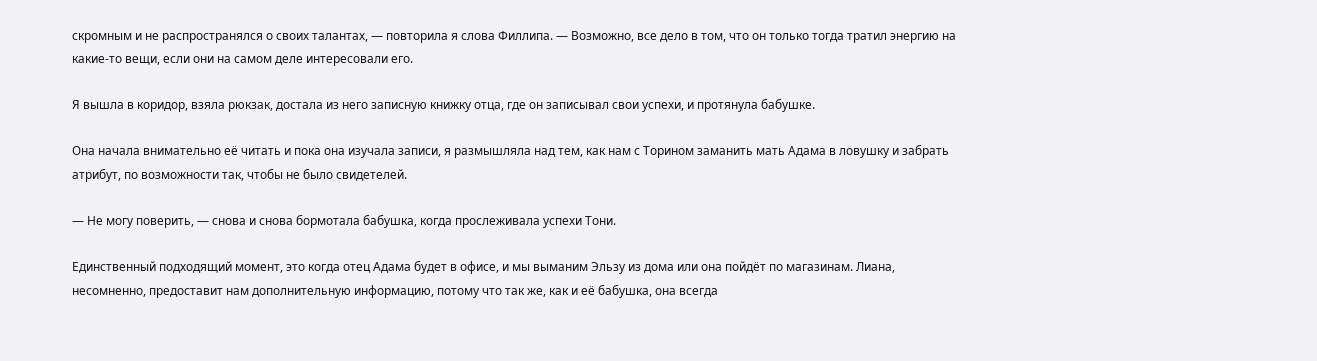скромным и не распространялся о своих талантах, — повторила я слова Филлипа. — Возможно, все дело в том, что он только тогда тратил энергию на какие-то вещи, если они на самом деле интересовали его.

Я вышла в коридор, взяла рюкзак, достала из него записную книжку отца, где он записывал свои успехи, и протянула бабушке.

Она начала внимательно её читать и пока она изучала записи, я размышляла над тем, как нам с Торином заманить мать Адама в ловушку и забрать атрибут, по возможности так, чтобы не было свидетелей.

— Не могу поверить, — снова и снова бормотала бабушка, когда прослеживала успехи Тони.

Единственный подходящий момент, это когда отец Адама будет в офисе, и мы выманим Эльзу из дома или она пойдёт по магазинам. Лиана, несомненно, предоставит нам дополнительную информацию, потому что так же, как и её бабушка, она всегда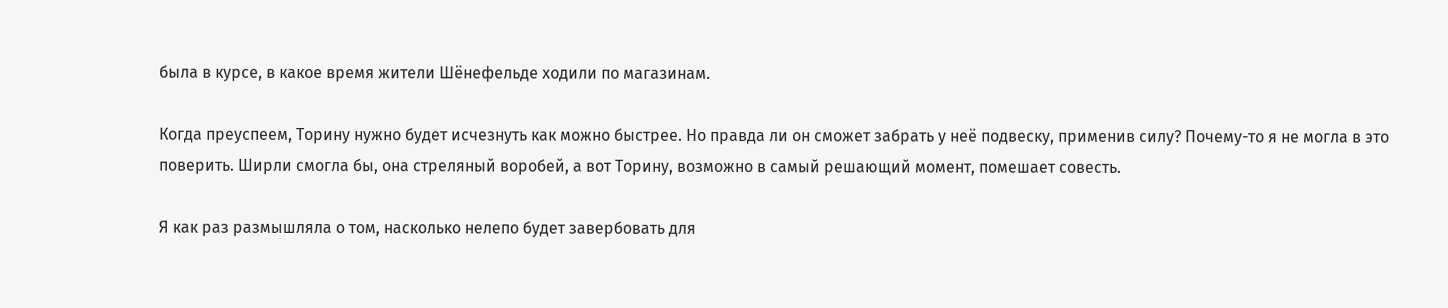была в курсе, в какое время жители Шёнефельде ходили по магазинам.

Когда преуспеем, Торину нужно будет исчезнуть как можно быстрее. Но правда ли он сможет забрать у неё подвеску, применив силу? Почему-то я не могла в это поверить. Ширли смогла бы, она стреляный воробей, а вот Торину, возможно в самый решающий момент, помешает совесть.

Я как раз размышляла о том, насколько нелепо будет завербовать для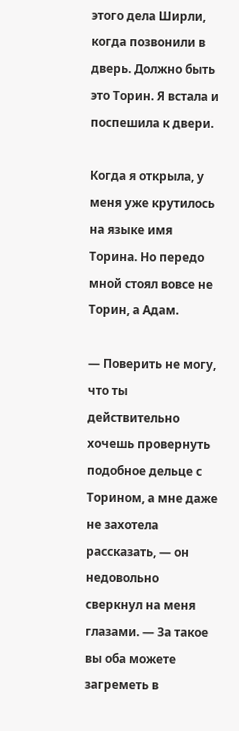этого дела Ширли, когда позвонили в дверь. Должно быть это Торин. Я встала и поспешила к двери.

Когда я открыла, у меня уже крутилось на языке имя Торина. Но передо мной стоял вовсе не Торин, а Адам.

— Поверить не могу, что ты действительно хочешь провернуть подобное дельце с Торином, а мне даже не захотела рассказать, — он недовольно сверкнул на меня глазами. — За такое вы оба можете загреметь в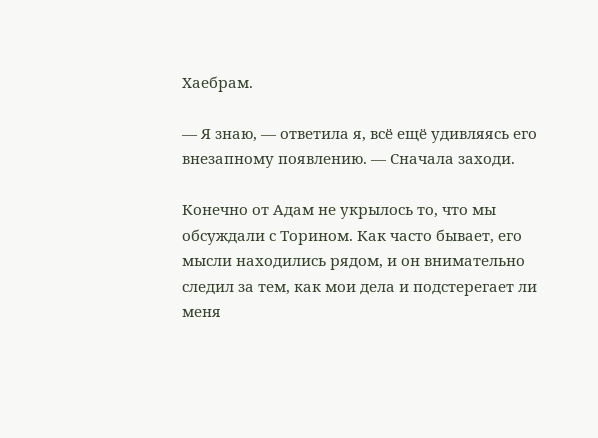Хаебрам.

— Я знаю, — ответила я, всё ещё удивляясь его внезапному появлению. — Сначала заходи.

Конечно от Адам не укрылось то, что мы обсуждали с Торином. Как часто бывает, его мысли находились рядом, и он внимательно следил за тем, как мои дела и подстерегает ли меня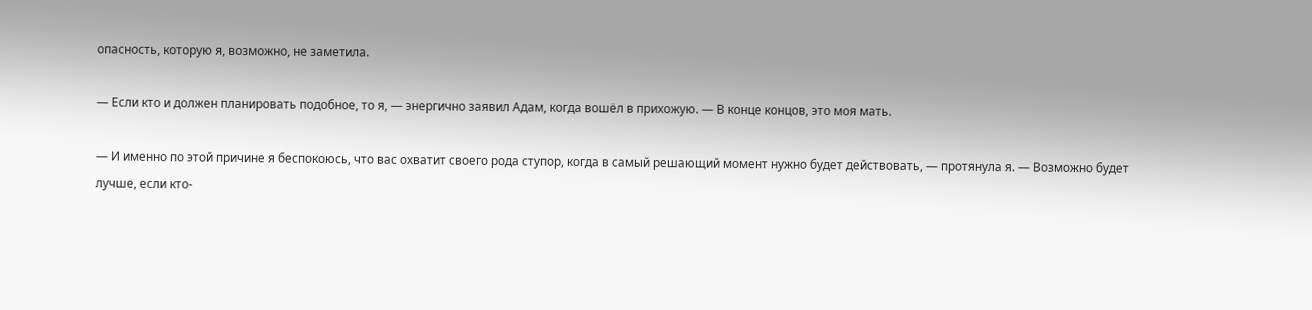опасность, которую я, возможно, не заметила.

— Если кто и должен планировать подобное, то я, — энергично заявил Адам, когда вошёл в прихожую. — В конце концов, это моя мать.

— И именно по этой причине я беспокоюсь, что вас охватит своего рода ступор, когда в самый решающий момент нужно будет действовать, — протянула я. — Возможно будет лучше, если кто-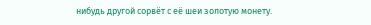нибудь другой сорвёт с её шеи золотую монету.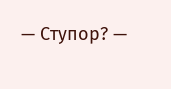— Ступор? —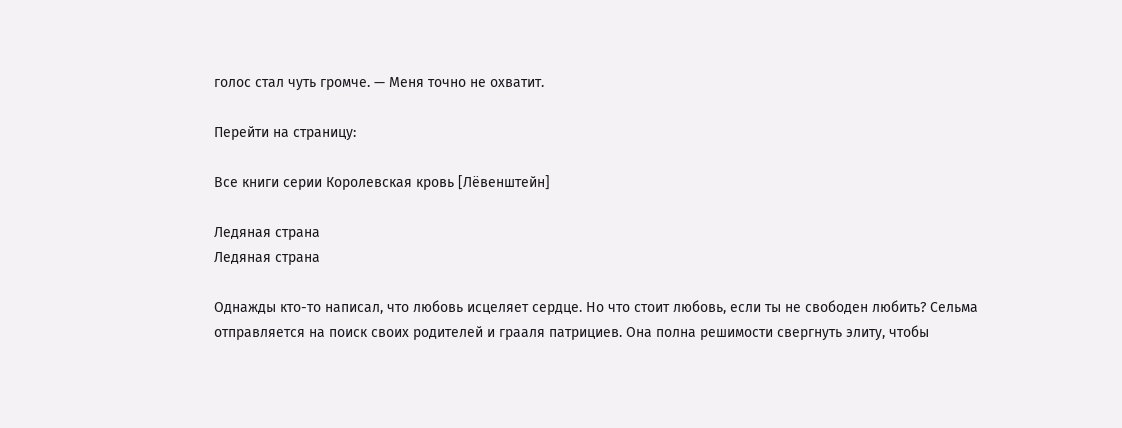голос стал чуть громче. — Меня точно не охватит.

Перейти на страницу:

Все книги серии Королевская кровь [Лёвенштейн]

Ледяная страна
Ледяная страна

Однажды кто-то написал, что любовь исцеляет сердце. Но что стоит любовь, если ты не свободен любить? Сельма отправляется на поиск своих родителей и грааля патрициев. Она полна решимости свергнуть элиту, чтобы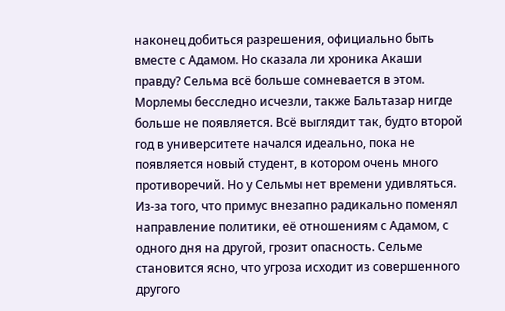наконец добиться разрешения, официально быть вместе с Адамом. Но сказала ли хроника Акаши правду? Сельма всё больше сомневается в этом. Морлемы бесследно исчезли, также Бальтазар нигде больше не появляется. Всё выглядит так, будто второй год в университете начался идеально, пока не появляется новый студент, в котором очень много противоречий. Но у Сельмы нет времени удивляться. Из-за того, что примус внезапно радикально поменял направление политики, её отношениям с Адамом, с одного дня на другой, грозит опасность. Сельме становится ясно, что угроза исходит из совершенного другого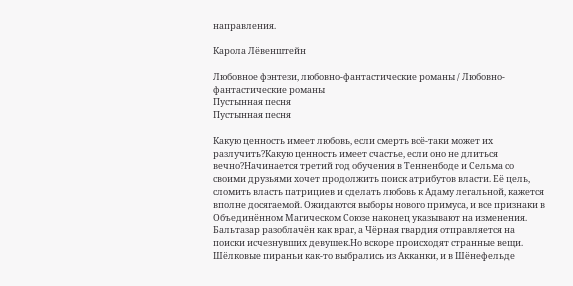направления.

Карола Лёвенштейн

Любовное фэнтези, любовно-фантастические романы / Любовно-фантастические романы
Пустынная песня
Пустынная песня

Какую ценность имеет любовь, если смерть всё-таки может их разлучить?Какую ценность имеет счастье, если оно не длиться вечно?Начинается третий год обучения в Тенненбоде и Сельма со своими друзьями хочет продолжить поиск атрибутов власти. Её цель, сломить власть патрициев и сделать любовь к Адаму легальной, кажется вполне досягаемой. Ожидаются выборы нового примуса, и все признаки в Объединённом Магическом Союзе наконец указывают на изменения. Бальтазар разоблачён как враг, а Чёрная гвардия отправляется на поиски исчезнувших девушек.Но вскоре происходят странные вещи. Шёлковые пираньи как-то выбрались из Акканки, и в Шёнефельде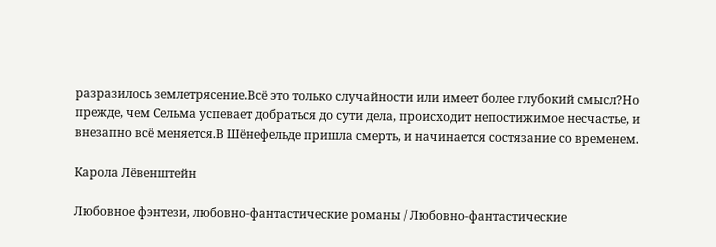разразилось землетрясение.Всё это только случайности или имеет более глубокий смысл?Но прежде, чем Сельма успевает добраться до сути дела, происходит непостижимое несчастье, и внезапно всё меняется.В Шёнефельде пришла смерть, и начинается состязание со временем.

Карола Лёвенштейн

Любовное фэнтези, любовно-фантастические романы / Любовно-фантастические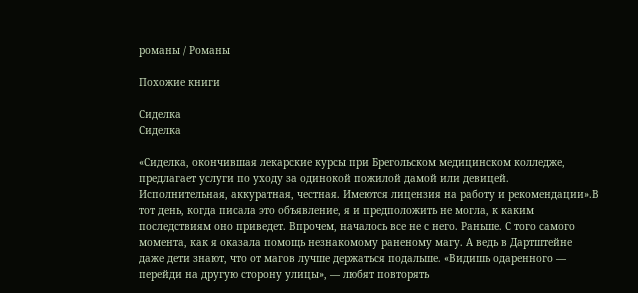романы / Романы

Похожие книги

Сиделка
Сиделка

«Сиделка, окончившая лекарские курсы при Брегольском медицинском колледже, предлагает услуги по уходу за одинокой пожилой дамой или девицей. Исполнительная, аккуратная, честная. Имеются лицензия на работу и рекомендации».В тот день, когда писала это объявление, я и предположить не могла, к каким последствиям оно приведет. Впрочем, началось все не с него. Раньше. С того самого момента, как я оказала помощь незнакомому раненому магу. А ведь в Дартштейне даже дети знают, что от магов лучше держаться подальше. «Видишь одаренного — перейди на другую сторону улицы», — любят повторять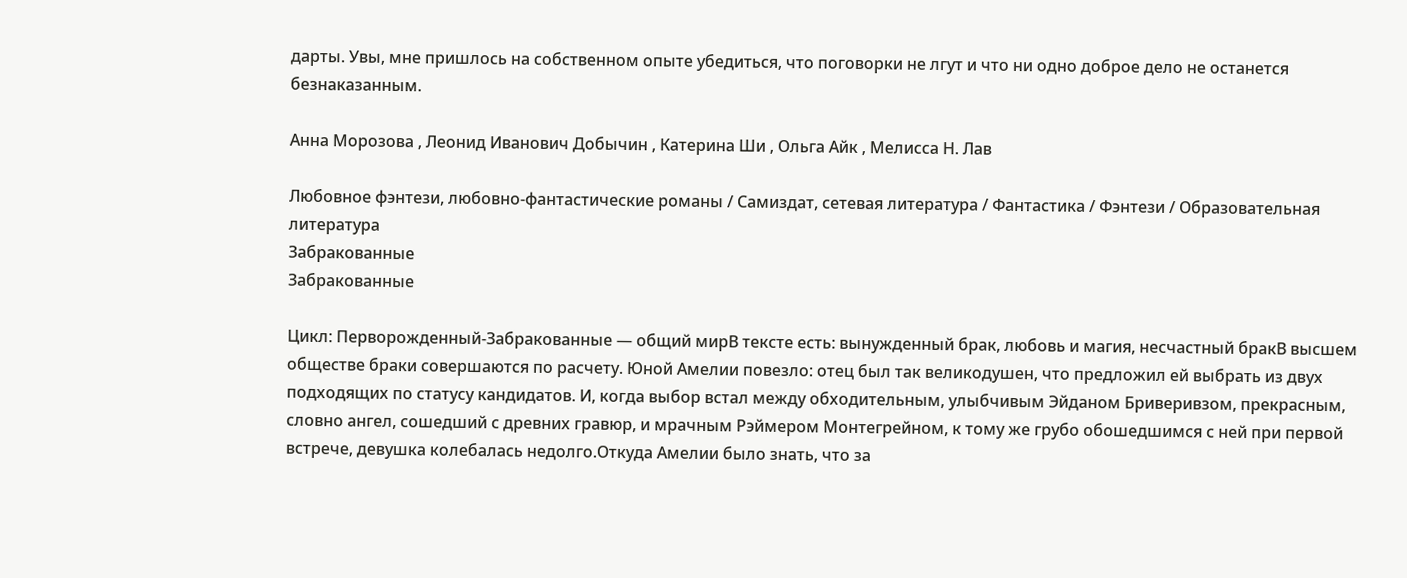дарты. Увы, мне пришлось на собственном опыте убедиться, что поговорки не лгут и что ни одно доброе дело не останется безнаказанным.

Анна Морозова , Леонид Иванович Добычин , Катерина Ши , Ольга Айк , Мелисса Н. Лав

Любовное фэнтези, любовно-фантастические романы / Самиздат, сетевая литература / Фантастика / Фэнтези / Образовательная литература
Забракованные
Забракованные

Цикл: Перворожденный-Забракованные — общий мирВ тексте есть: вынужденный брак, любовь и магия, несчастный бракВ высшем обществе браки совершаются по расчету. Юной Амелии повезло: отец был так великодушен, что предложил ей выбрать из двух подходящих по статусу кандидатов. И, когда выбор встал между обходительным, улыбчивым Эйданом Бриверивзом, прекрасным, словно ангел, сошедший с древних гравюр, и мрачным Рэймером Монтегрейном, к тому же грубо обошедшимся с ней при первой встрече, девушка колебалась недолго.Откуда Амелии было знать, что за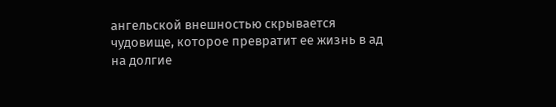ангельской внешностью скрывается чудовище, которое превратит ее жизнь в ад на долгие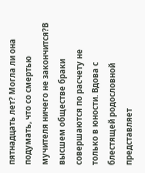пятнадцать лет? Могла ли она подумать, что со смертью мучителя ничего не закончится?В высшем обществе браки совершаются по расчету не только в юности. Вдова с блестящей родословной представляет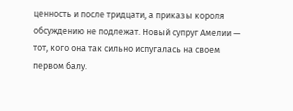ценность и после тридцати, а приказы короля обсуждению не подлежат. Новый супруг Амелии — тот, кого она так сильно испугалась на своем первом балу.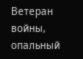Ветеран войны, опальный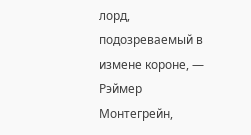лорд, подозреваемый в измене короне, — Рэймер Монтегрейн,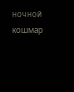ночной кошмар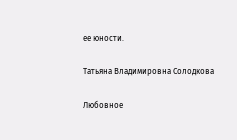ее юности.

Татьяна Владимировна Солодкова

Любовное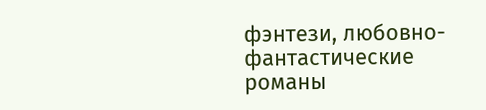фэнтези, любовно-фантастические романы